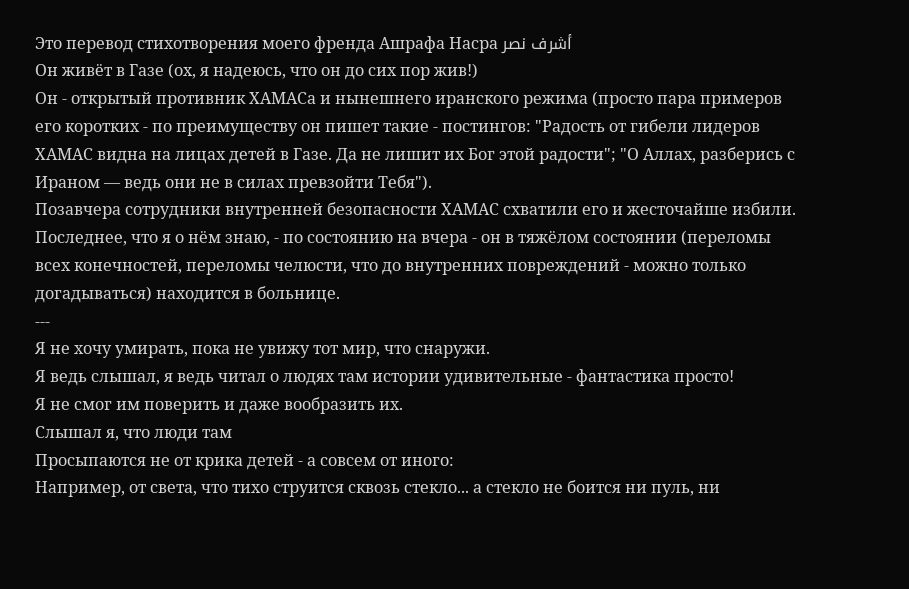Это перевод стихотворения моего френда Ашрафа Насра أشرف نصر
Он живёт в Газе (ох, я надеюсь, что он до сих пор жив!)
Он - открытый противник ХАМАСа и нынешнего иранского режима (просто пара примеров его коротких - по преимуществу он пишет такие - постингов: "Радость от гибели лидеров ХАМАС видна на лицах детей в Газе. Да не лишит их Бог этой радости"; "О Аллах, разберись с Ираном — ведь они не в силах превзойти Тебя").
Позавчера сотрудники внутренней безопасности ХАМАС схватили его и жесточайше избили. Последнее, что я о нём знаю, - по состоянию на вчера - он в тяжёлом состоянии (переломы всех конечностей, переломы челюсти, что до внутренних повреждений - можно только догадываться) находится в больнице.
---
Я не хочу умирать, пока не увижу тот мир, что снаружи.
Я ведь слышал, я ведь читал о людях там истории удивительные - фантастика просто!
Я не смог им поверить и даже вообразить их.
Слышал я, что люди там
Просыпаются не от крика детей - а совсем от иного:
Например, от света, что тихо струится сквозь стекло... а стекло не боится ни пуль, ни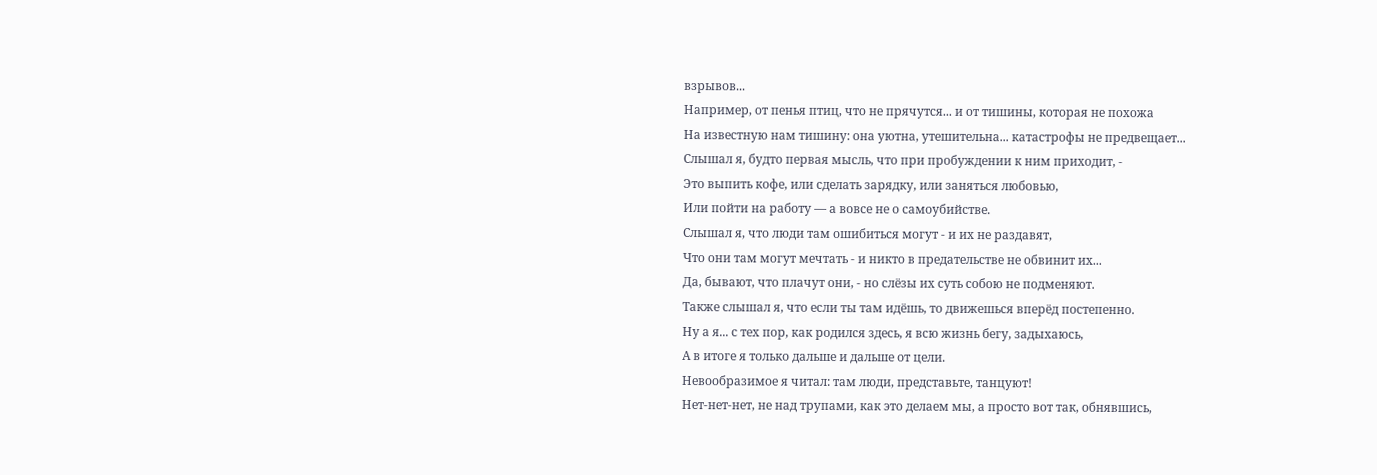взрывов...
Например, от пенья птиц, что не прячутся... и от тишины, которая не похожа
На известную нам тишину: она уютна, утешительна... катастрофы не предвещает...
Слышал я, будто первая мысль, что при пробуждении к ним приходит, -
Это выпить кофе, или сделать зарядку, или заняться любовью,
Или пойти на работу — а вовсе не о самоубийстве.
Слышал я, что люди там ошибиться могут - и их не раздавят,
Что они там могут мечтать - и никто в предательстве не обвинит их...
Да, бывают, что плачут они, - но слёзы их суть собою не подменяют.
Также слышал я, что если ты там идёшь, то движешься вперёд постепенно.
Ну а я... с тех пор, как родился здесь, я всю жизнь бегу, задыхаюсь,
А в итоге я только дальше и дальше от цели.
Невообразимое я читал: там люди, представьте, танцуют!
Нет-нет-нет, не над трупами, как это делаем мы, а просто вот так, обнявшись,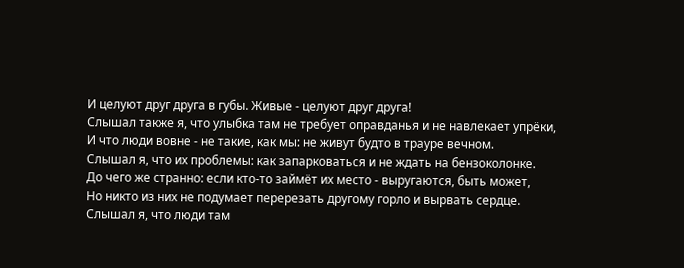И целуют друг друга в губы. Живые - целуют друг друга!
Слышал также я, что улыбка там не требует оправданья и не навлекает упрёки,
И что люди вовне - не такие, как мы: не живут будто в трауре вечном.
Слышал я, что их проблемы: как запарковаться и не ждать на бензоколонке.
До чего же странно: если кто-то займёт их место - выругаются, быть может,
Но никто из них не подумает перерезать другому горло и вырвать сердце.
Слышал я, что люди там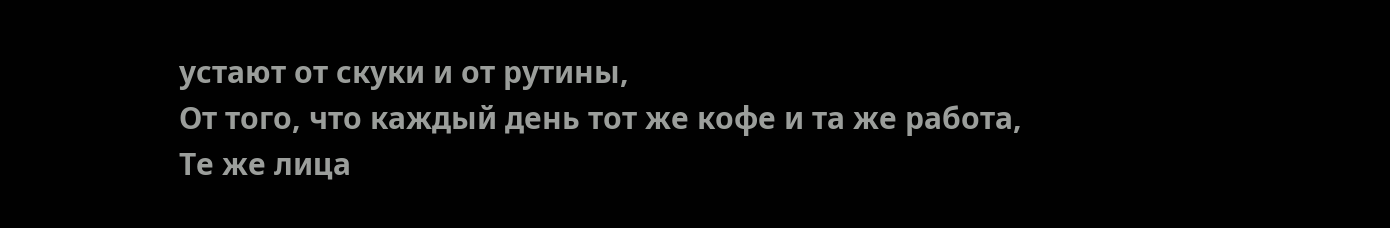устают от скуки и от рутины,
От того, что каждый день тот же кофе и та же работа,
Те же лица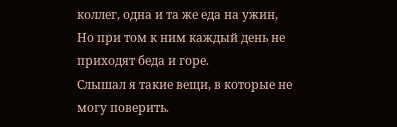коллег, одна и та же еда на ужин,
Но при том к ним каждый день не приходят беда и горе.
Слышал я такие вещи, в которые не могу поверить.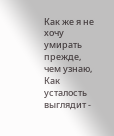Как же я не хочу умирать прежде, чем узнаю,
Как усталость выглядит -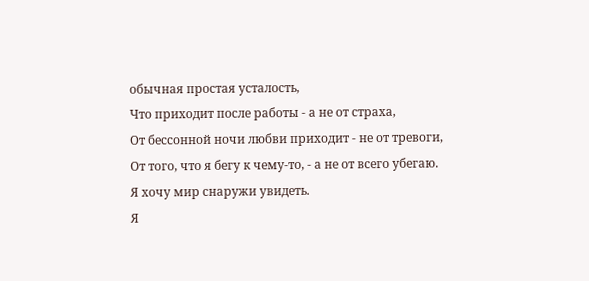обычная простая усталость,
Что приходит после работы - а не от страха,
От бессонной ночи любви приходит - не от тревоги,
От того, что я бегу к чему-то, - а не от всего убегаю.
Я хочу мир снаружи увидеть.
Я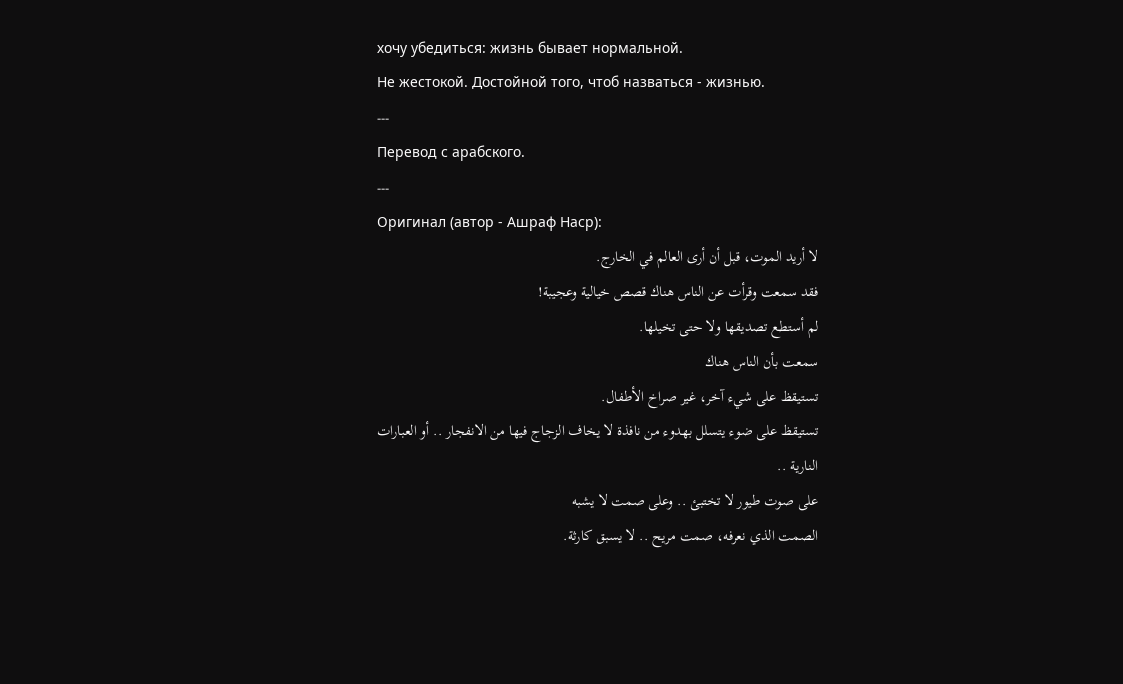хочу убедиться: жизнь бывает нормальной.
Не жестокой. Достойной того, чтоб назваться - жизнью.
---
Перевод с арабского.
---
Оригинал (автор - Ашраф Наср):
لا أريد الموت، قبل أن أرى العالم في الخارج.
فقد سمعت وقرأت عن الناس هناك قصص خيالية وعجيبة!
لم أستطع تصديقها ولا حتى تخيلها.
سمعت بأن الناس هناك
تستيقظ على شيء آخر، غير صراخ الأطفال.
تستيقظ على ضوء يتسلل بهدوء من نافذة لا يخاف الزجاج فيها من الانفجار .. أو العبارات النارية ..
على صوت طيور لا تختبئ .. وعلى صمت لا يشبه
الصمت الذي نعرفه، صمت مريح .. لا يسبق كارثة.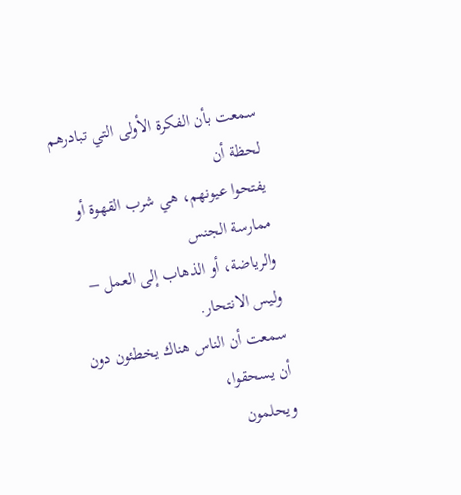سمعت بأن الفكرة الأولى التي تبادرهم لحظة أن
يفتحوا عيونهم، هي شرب القهوة أو ممارسة الجنس
والرياضة، أو الذهاب إلى العمل – وليس الانتحار.
سمعت أن الناس هناك يخطئون دون أن يسحقوا،
ويحلمون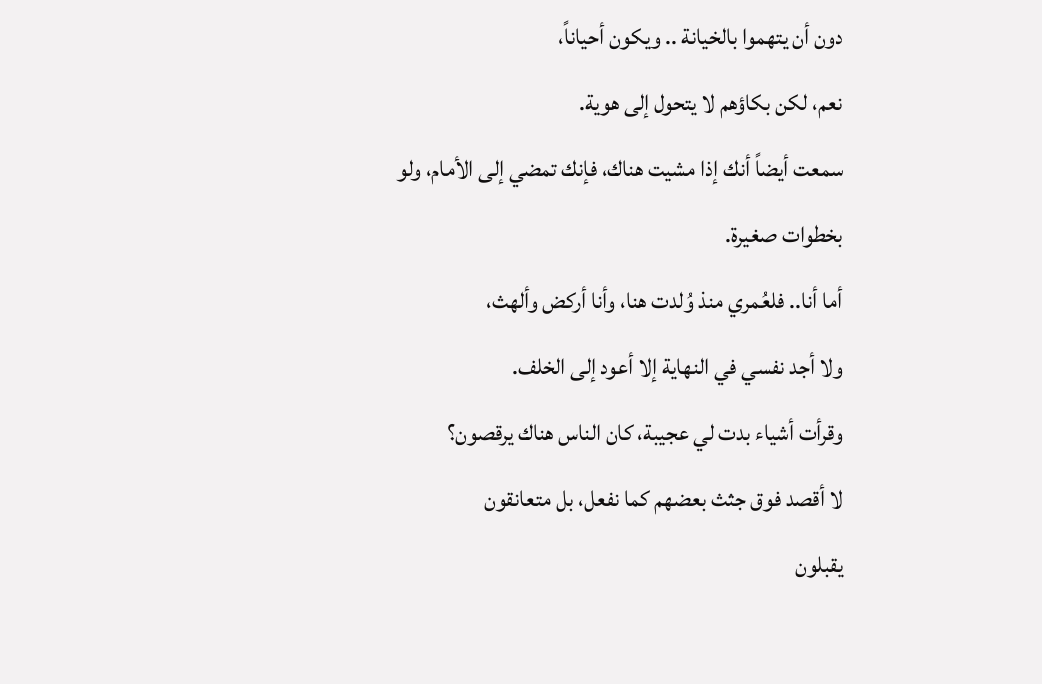دون أن يتهموا بالخيانة .. ويكون أحياناً،
نعم، لكن بكاؤهم لا يتحول إلى هوية.
سمعت أيضاً أنك إذا مشيت هناك، فإنك تمضي إلى الأمام، ولو بخطوات صغيرة.
أما أنا.. فلعُمري منذ وُلدت هنا، وأنا أركض وألهث،
ولا أجد نفسي في النهاية إلا أعود إلى الخلف.
وقرأت أشياء بدت لي عجيبة، كان الناس هناك يرقصون؟
لا أقصد فوق جثث بعضهم كما نفعل، بل متعانقون
يقبلون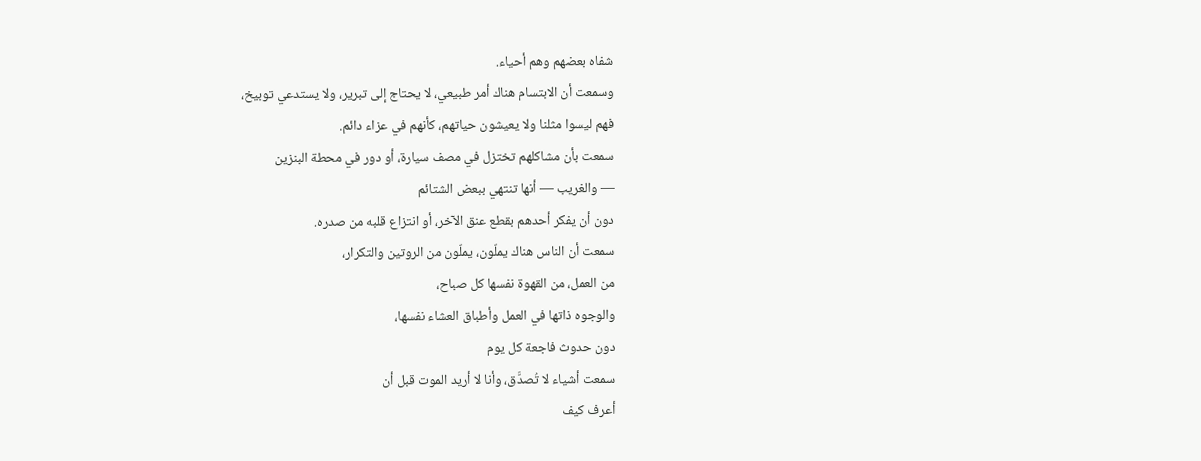شفاه بعضهم وهم أحياء.
وسمعت أن الابتسام هناك أمر طبيعي، لا يحتاج إلى تبرير، ولا يستدعي توبيخ،
فهم ليسوا مثلنا ولا يعيشون حياتهم، كأنهم في عزاء دائم.
سمعت بأن مشاكلهم تختزل في مصف سيارة، أو دور في محطة البنزين
— والغريب — أنها تنتهي ببعض الشتائم
دون أن يفكر أحدهم بقطع عنق الآخر، أو انتزاع قلبه من صدره.
سمعت أن الناس هناك يملّون، يملّون من الروتين والتكرار،
من العمل، من القهوة نفسها كل صباح،
والوجوه ذاتها في العمل وأطباق العشاء نفسها،
دون حدوث فاجعة كل يوم
سمعت أشياء لا تُصدَّق، وأنا لا أريد الموت قبل أن
أعرف كيف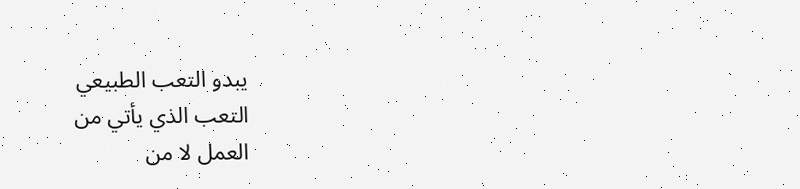يبدو التعب الطبيعي
التعب الذي يأتي من
العمل لا من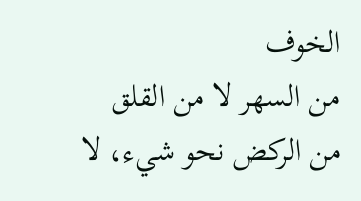الخوف
من السهر لا من القلق
من الركض نحو شيء، لا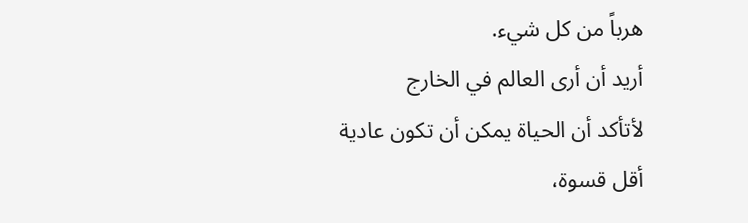هرباً من كل شيء.
أريد أن أرى العالم في الخارج
لأتأكد أن الحياة يمكن أن تكون عادية
أقل قسوة،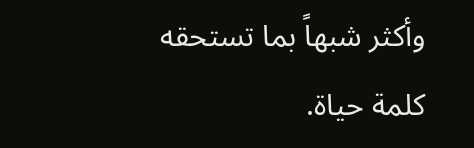وأكثر شبهاً بما تستحقه كلمة حياة.